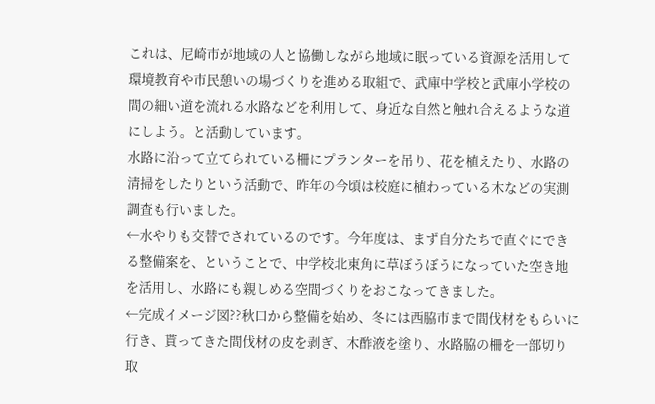これは、尼崎市が地域の人と協働しながら地域に眠っている資源を活用して環境教育や市民憩いの場づくりを進める取組で、武庫中学校と武庫小学校の間の細い道を流れる水路などを利用して、身近な自然と触れ合えるような道にしよう。と活動しています。
水路に沿って立てられている柵にプランターを吊り、花を植えたり、水路の清掃をしたりという活動で、昨年の今頃は校庭に植わっている木などの実測調査も行いました。
←水やりも交替でされているのです。今年度は、まず自分たちで直ぐにできる整備案を、ということで、中学校北東角に草ぼうぼうになっていた空き地を活用し、水路にも親しめる空間づくりをおこなってきました。
←完成イメージ図??秋口から整備を始め、冬には西脇市まで間伐材をもらいに行き、貰ってきた間伐材の皮を剥ぎ、木酢液を塗り、水路脇の柵を一部切り取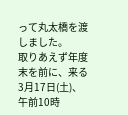って丸太橋を渡しました。
取りあえず年度末を前に、来る3月17日(土)、午前10時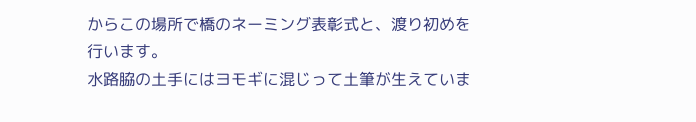からこの場所で橋のネーミング表彰式と、渡り初めを行います。
水路脇の土手にはヨモギに混じって土筆が生えていま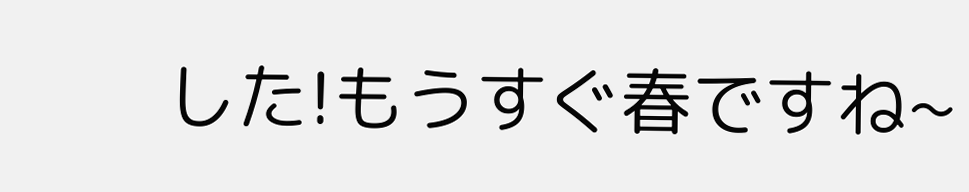した!もうすぐ春ですね~